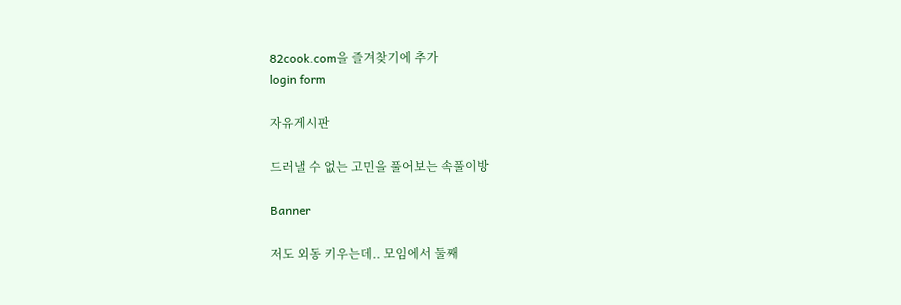82cook.com을 즐겨찾기에 추가
login form

자유게시판

드러낼 수 없는 고민을 풀어보는 속풀이방

Banner

저도 외동 키우는데.. 모임에서 둘째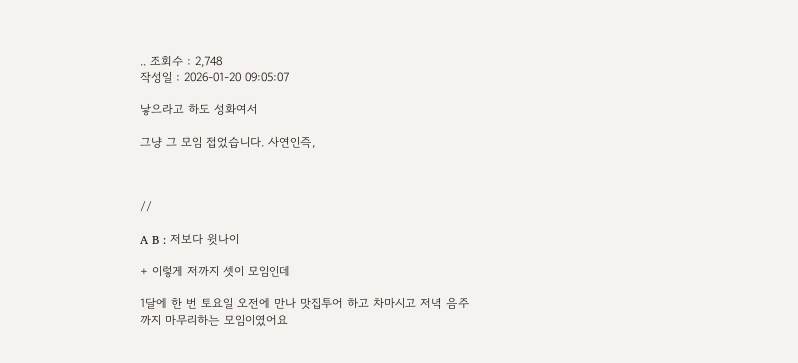.. 조회수 : 2,748
작성일 : 2026-01-20 09:05:07

낳으라고 하도 성화여서

그냥 그 모임 접었습니다. 사연인즉,



//

A B : 저보다 윗나이

+ 이렇게 저까지 셋이 모임인데

1달에 한 번 토요일 오전에 만나 맛집투어 하고 차마시고 저녁 음주까지 마무리하는 모임이였어요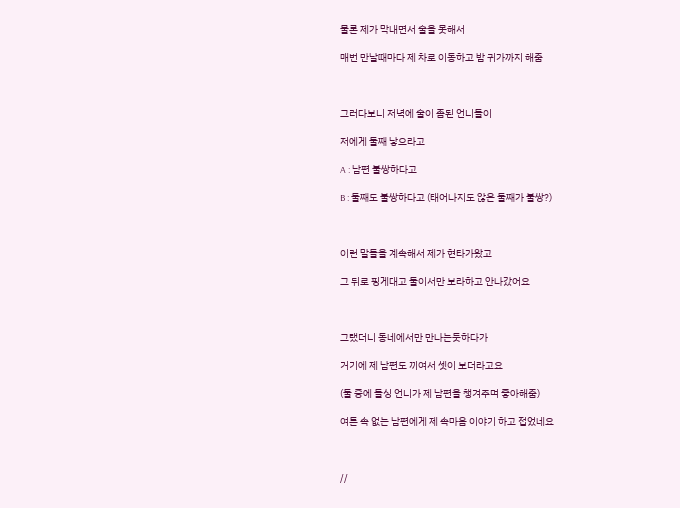물론 제가 막내면서 술을 못해서

매번 만날때마다 제 차로 이동하고 밤 귀가까지 해줌



그러다보니 저녁에 술이 좀된 언니들이

저에게 둘째 낳으라고

A : 남편 불쌍하다고

B : 둘째도 불쌍하다고 (태어나지도 않은 둘째가 불쌍?)



이런 말들을 계속해서 제가 현타가왔고

그 뒤로 핑게대고 둘이서만 보라하고 안나갔어요



그랬더니 동네에서만 만나는듯하다가

거기에 제 남편도 끼여서 셋이 보더라고요

(둘 중에 돌싱 언니가 제 남편을 챙겨주며 좋아해줌)

여튼 속 없는 남편에게 제 속마음 이야기 하고 접었네요



//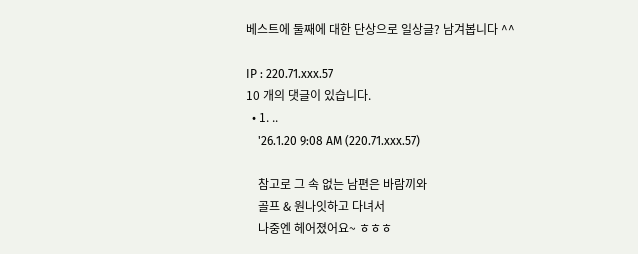베스트에 둘째에 대한 단상으로 일상글? 남겨봅니다 ^^

IP : 220.71.xxx.57
10 개의 댓글이 있습니다.
  • 1. ..
    '26.1.20 9:08 AM (220.71.xxx.57)

    참고로 그 속 없는 남편은 바람끼와
    골프 & 원나잇하고 다녀서
    나중엔 헤어졌어요~ ㅎㅎㅎ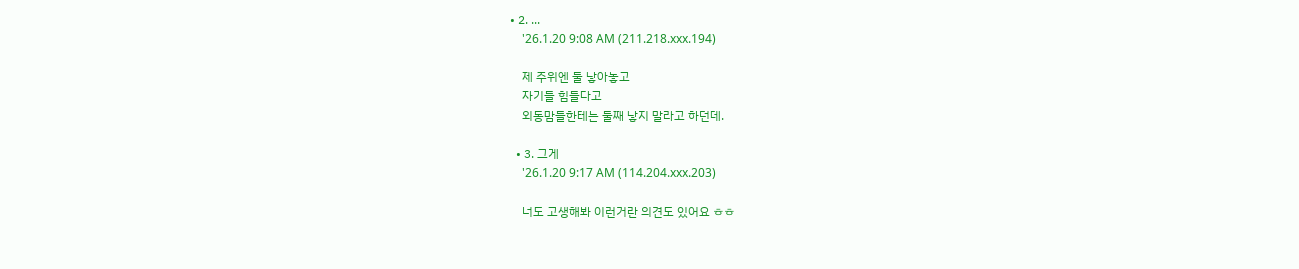• 2. ...
    '26.1.20 9:08 AM (211.218.xxx.194)

    제 주위엔 둘 낳아놓고
    자기들 힘들다고
    외동맘들한테는 둘째 낳지 말라고 하던데.

  • 3. 그게
    '26.1.20 9:17 AM (114.204.xxx.203)

    너도 고생해봐 이런거란 의견도 있어요 ㅎㅎ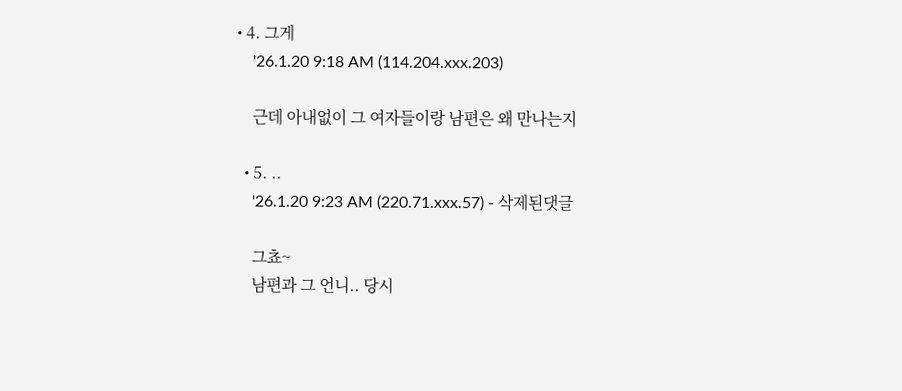• 4. 그게
    '26.1.20 9:18 AM (114.204.xxx.203)

    근데 아내없이 그 여자들이랑 남편은 왜 만나는지

  • 5. ..
    '26.1.20 9:23 AM (220.71.xxx.57) - 삭제된댓글

    그쵸~
    남편과 그 언니.. 당시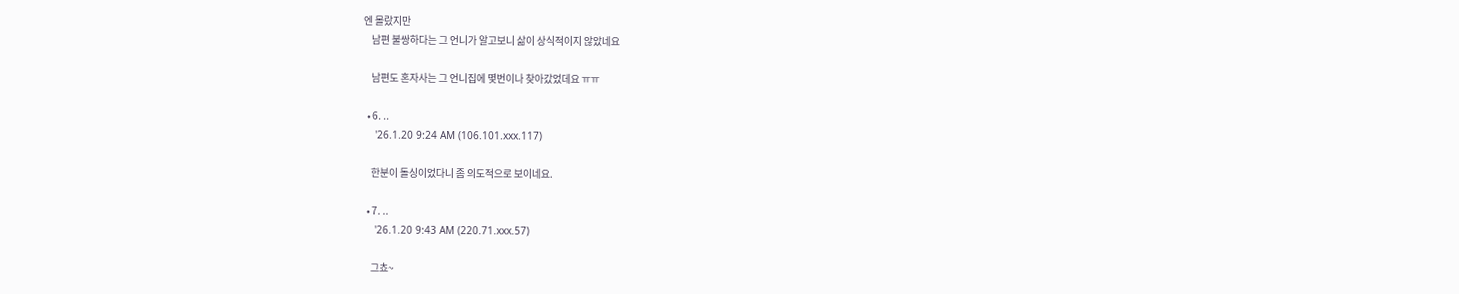엔 몰랐지만
    남편 불쌍하다는 그 언니가 알고보니 삶이 상식적이지 않았네요

    남편도 혼자사는 그 언니집에 몇번이나 찾아갔었데요 ㅠㅠ

  • 6. ..
    '26.1.20 9:24 AM (106.101.xxx.117)

    한분이 돌싱이었다니 좀 의도적으로 보이네요.

  • 7. ..
    '26.1.20 9:43 AM (220.71.xxx.57)

    그쵸~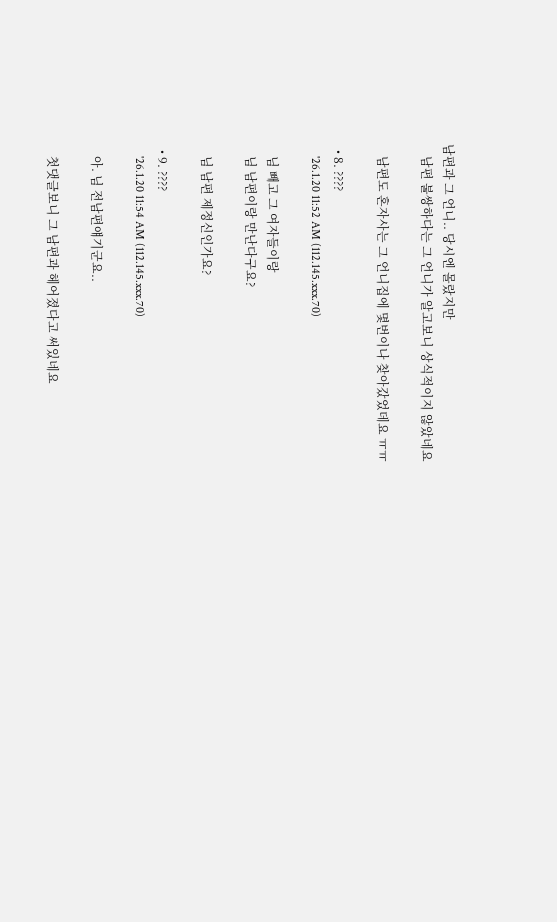남편과 그 언니.. 당시엔 몰랐지만
    남편 불쌍하다는 그 언니가 알고보니 상식적이지 않았네요

    남편도 혼자사는 그 언니집에 몇번이나 찾아갔었데요 ㅠㅠ

  • 8. ????
    '26.1.20 11:52 AM (112.145.xxx.70)

    님 빼고 그 여자들이랑
    님 남편이랑 만난다구요?

    님 남편 제정신인가요?

  • 9. ????
    '26.1.20 11:54 AM (112.145.xxx.70)

    아. 님 전남편얘기군요..

    첫댓글보니 그 남편과 헤어졌다고 써있네요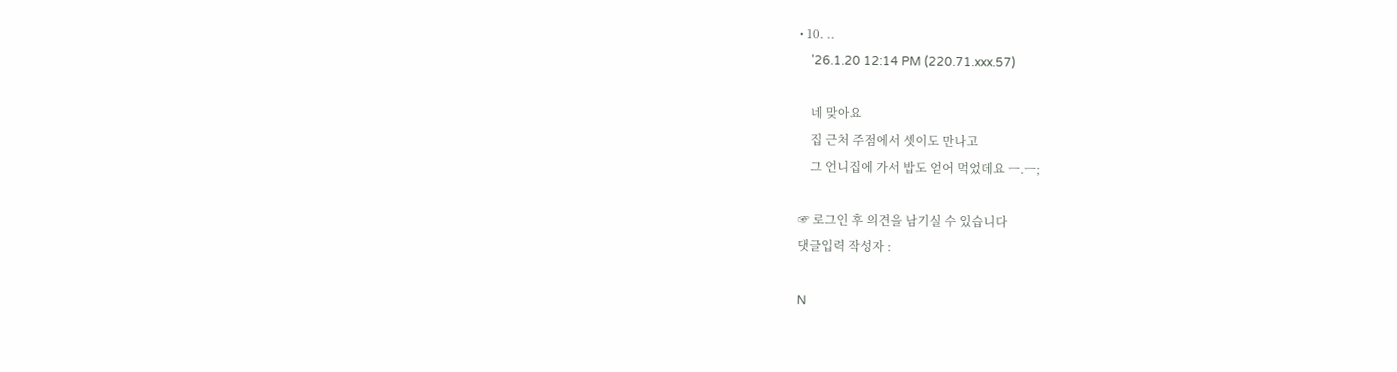• 10. ..
    '26.1.20 12:14 PM (220.71.xxx.57)

    네 맞아요
    집 근처 주점에서 셋이도 만나고
    그 언니집에 가서 밥도 얻어 먹었데요 ㅡ.ㅡ;

☞ 로그인 후 의견을 남기실 수 있습니다
댓글입력 작성자 :

N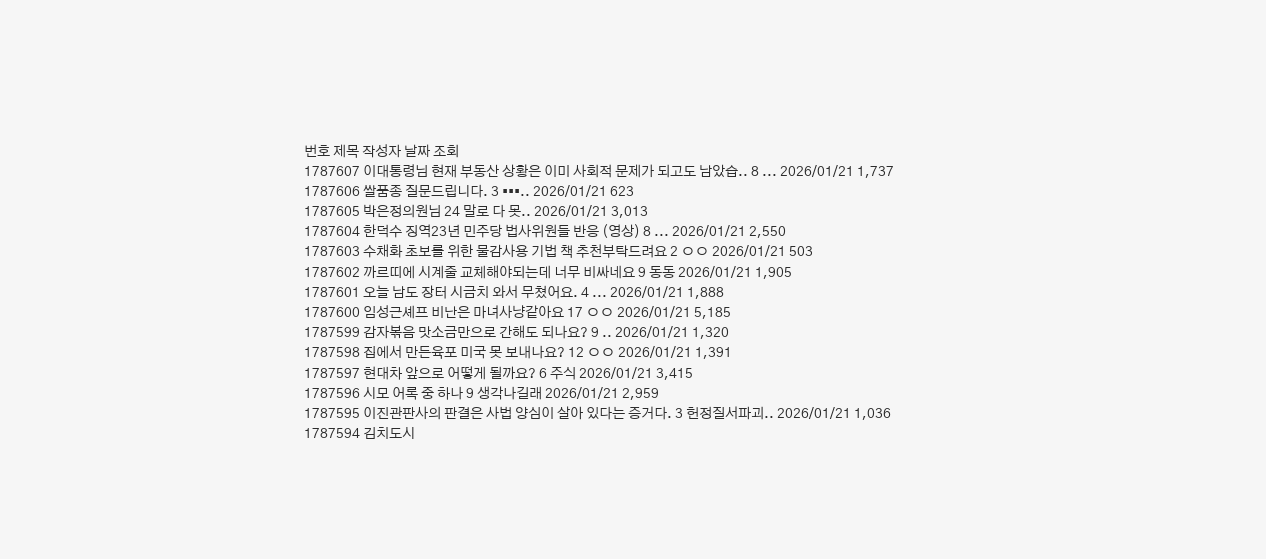번호 제목 작성자 날짜 조회
1787607 이대통령님 현재 부동산 상황은 이미 사회적 문제가 되고도 남았습.. 8 ... 2026/01/21 1,737
1787606 쌀품종 질문드립니다. 3 ▪▪▪.. 2026/01/21 623
1787605 박은정의원님 24 말로 다 못.. 2026/01/21 3,013
1787604 한덕수 징역23년 민주당 법사위원들 반응 (영상) 8 ... 2026/01/21 2,550
1787603 수채화 초보를 위한 물감사용 기법 책 추천부탁드려요 2 ㅇㅇ 2026/01/21 503
1787602 까르띠에 시계줄 교체해야되는데 너무 비싸네요 9 동동 2026/01/21 1,905
1787601 오늘 남도 장터 시금치 와서 무쳤어요. 4 ... 2026/01/21 1,888
1787600 임성근셰프 비난은 마녀사냥같아요 17 ㅇㅇ 2026/01/21 5,185
1787599 감자볶음 맛소금만으로 간해도 되나요? 9 .. 2026/01/21 1,320
1787598 집에서 만든육포 미국 못 보내나요? 12 ㅇㅇ 2026/01/21 1,391
1787597 현대차 앞으로 어떻게 될까요? 6 주식 2026/01/21 3,415
1787596 시모 어록 중 하나 9 생각나길래 2026/01/21 2,959
1787595 이진관판사의 판결은 사법 양심이 살아 있다는 증거다. 3 헌정질서파괴.. 2026/01/21 1,036
1787594 김치도시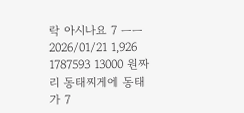락 아시나요 7 ㅡㅡ 2026/01/21 1,926
1787593 13000 원짜리 동태찌게에 동태가 7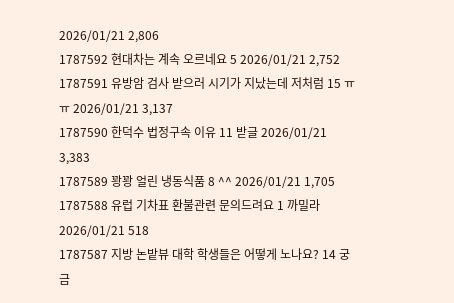2026/01/21 2,806
1787592 현대차는 계속 오르네요 5 2026/01/21 2,752
1787591 유방암 검사 받으러 시기가 지났는데 저처럼 15 ㅠㅠ 2026/01/21 3,137
1787590 한덕수 법정구속 이유 11 받글 2026/01/21 3,383
1787589 꽝꽝 얼린 냉동식품 8 ^^ 2026/01/21 1,705
1787588 유럽 기차표 환불관련 문의드려요 1 까밀라 2026/01/21 518
1787587 지방 논밭뷰 대학 학생들은 어떻게 노나요? 14 궁금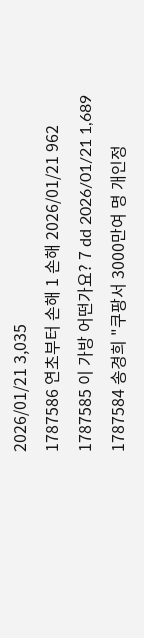2026/01/21 3,035
1787586 연초부터 손해 1 손해 2026/01/21 962
1787585 이 가방 어떤가요? 7 dd 2026/01/21 1,689
1787584 송경희 "쿠팡서 3000만여 명 개인정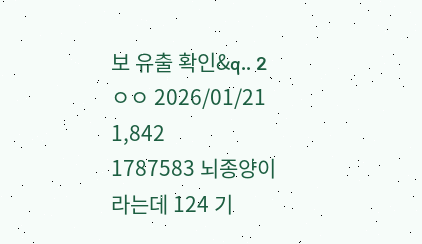보 유출 확인&q.. 2 ㅇㅇ 2026/01/21 1,842
1787583 뇌종양이라는데 124 기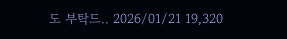도 부탁드.. 2026/01/21 19,320